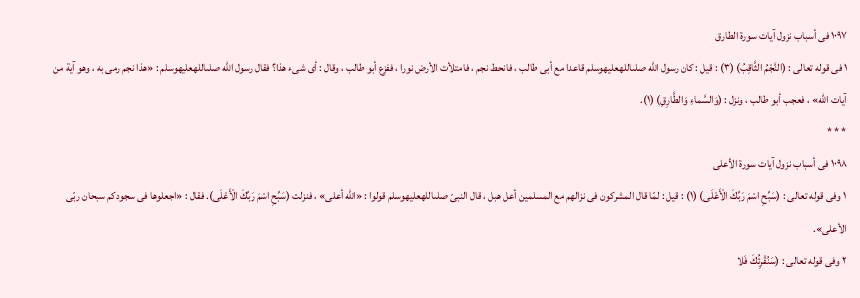١٠٩٧ فى أسباب نزول آيات سورة الطارق
١ فى قوله تعالى : (النَّجْمُ الثَّاقِبُ) (٣) : قيل : كان رسول الله صلىاللهعليهوسلم قاعدا مع أبى طالب ، فانحط نجم ، فامتلأت الأرض نورا ، ففزع أبو طالب ، وقال : أى شىء هذا؟ فقال رسول الله صلىاللهعليهوسلم : «هذا نجم رمى به ، وهو آية من آيات الله» ، فعجب أبو طالب ، ونزل : (وَالسَّماءِ وَالطَّارِقِ) (١).
* * *
١٠٩٨ فى أسباب نزول آيات سورة الأعلى
١ وفى قوله تعالى : (سَبِّحِ اسْمَ رَبِّكَ الْأَعْلَى) (١) : قيل : لمّا قال المشركون فى نزالهم مع المسلمين أعل هبل ، قال النبىّ صلىاللهعليهوسلم قولوا : «الله أعلى» ، فنزلت (سَبِّحِ اسْمَ رَبِّكَ الْأَعْلَى). فقال : «اجعلوها فى سجودكم سبحان ربّى الأعلى».
٢ وفى قوله تعالى : (سَنُقْرِئُكَ فَلا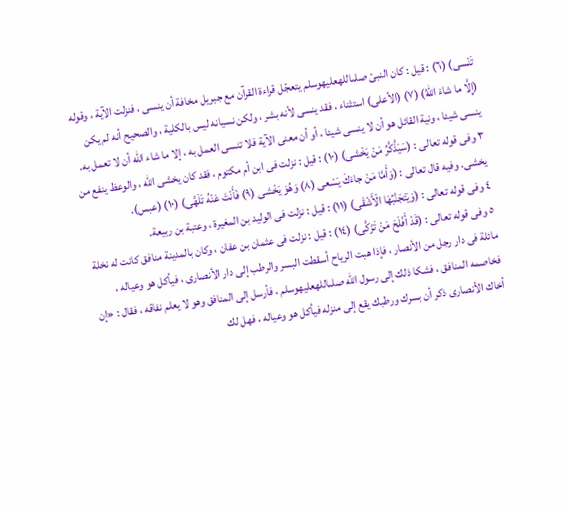تَنْسى) (٦) : قيل : كان النبىّ صلىاللهعليهوسلم يتعجّل قراءة القرآن مع جبريل مخافة أن ينسى ، فنزلت الآية ، وقوله (إِلَّا ما شاءَ اللهُ) (٧) (الأعلى) استثناء ، فقد ينسى لأنه بشر ، ولكن نسيانه ليس بالكلية ، والصحيح أنه لم يكن ينسى شيئا ، ونية القائل هو أن لا ينسى شيئا ، أو أن معنى الآية فلا تنسى العمل به ، إلا ما شاء الله أن لا تعمل به.
٣ وفى قوله تعالى : (سَيَذَّكَّرُ مَنْ يَخْشى) (١٠) : قيل : نزلت فى ابن أم مكتوم ، فقد كان يخشى الله ، والوعظ ينفع من يخشى. وفيه قال تعالى : (وَأَمَّا مَنْ جاءَكَ يَسْعى (٨) وَهُوَ يَخْشى (٩) فَأَنْتَ عَنْهُ تَلَهَّى) (١٠) (عبس).
٤ وفى قوله تعالى : (وَيَتَجَنَّبُهَا الْأَشْقَى) (١١) : قيل : نزلت فى الوليد بن المغيرة ، وعتبة بن ربيعة.
٥ وفى قوله تعالى : (قَدْ أَفْلَحَ مَنْ تَزَكَّى) (١٤) : قيل : نزلت فى عثمان بن عفان ، وكان بالمدينة منافق كانت له نخلة مائلة فى دار رجل من الأنصار ، فإذا هبت الرياح أسقطت البسر والرطب إلى دار الأنصارى ، فيأكل هو وعياله ، فخاصمه المنافق ، فشكا ذلك إلى رسول الله صلىاللهعليهوسلم ، فأرسل إلى المنافق وهو لا يعلم نفاقه ، فقال : «إن أخاك الأنصارى ذكر أن بسرك ورطبك يقع إلى منزله فيأكل هو وعياله ، فهل لك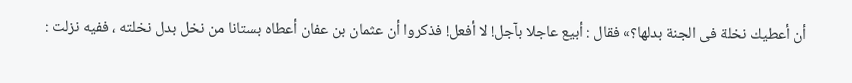أن أعطيك نخلة فى الجنة بدلها؟» فقال : أبيع عاجلا بآجل! لا أفعل! فذكروا أن عثمان بن عفان أعطاه بستانا من نخل بدل نخلته ، ففيه نزلت :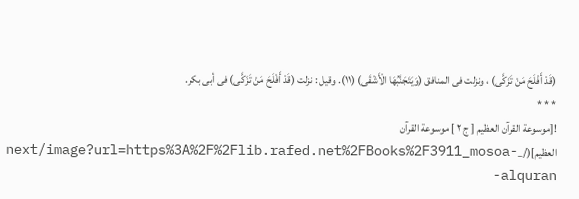(قَدْ أَفْلَحَ مَنْ تَزَكَّى) ، ونزلت فى المنافق (وَيَتَجَنَّبُهَا الْأَشْقَى) (١١). وقيل : نزلت (قَدْ أَفْلَحَ مَنْ تَزَكَّى) فى أبى بكر.
* * *
![موسوعة القرآن العظيم [ ج ٢ ] موسوعة القرآن العظيم](/_next/image?url=https%3A%2F%2Flib.rafed.net%2FBooks%2F3911_mosoa-alquran-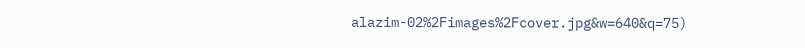alazim-02%2Fimages%2Fcover.jpg&w=640&q=75)